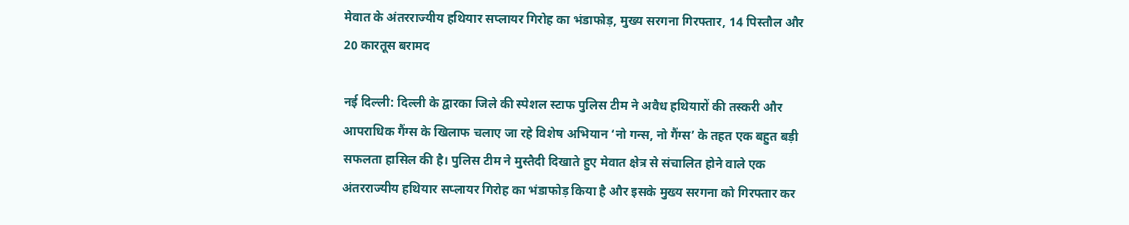मेवात के अंतरराज्यीय हथियार सप्लायर गिरोह का भंडाफोड़, मुख्य सरगना गिरफ्तार, 14 पिस्तौल और 20 कारतूस बरामद

नई दिल्ली: दिल्ली के द्वारका जिले की स्पेशल स्टाफ पुलिस टीम ने अवैध हथियारों की तस्करी और आपराधिक गैंग्स के खिलाफ चलाए जा रहे विशेष अभियान ‘नो गन्स, नो गैंग्स’ के तहत एक बहुत बड़ी सफलता हासिल की है। पुलिस टीम ने मुस्तैदी दिखाते हुए मेवात क्षेत्र से संचालित होने वाले एक अंतरराज्यीय हथियार सप्लायर गिरोह का भंडाफोड़ किया है और इसके मुख्य सरगना को गिरफ्तार कर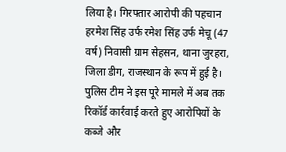लिया है। गिरफ्तार आरोपी की पहचान हरमेश सिंह उर्फ रमेश सिंह उर्फ मेचू (47 वर्ष) निवासी ग्राम सेहसन, थाना जुरहरा, जिला डीग, राजस्थान के रूप में हुई है। पुलिस टीम ने इस पूरे मामले में अब तक रिकॉर्ड कार्रवाई करते हुए आरोपियों के कब्जे और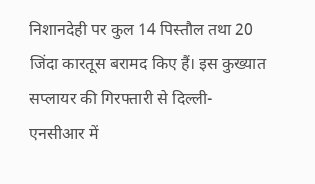निशानदेही पर कुल 14 पिस्तौल तथा 20 जिंदा कारतूस बरामद किए हैं। इस कुख्यात सप्लायर की गिरफ्तारी से दिल्ली-एनसीआर में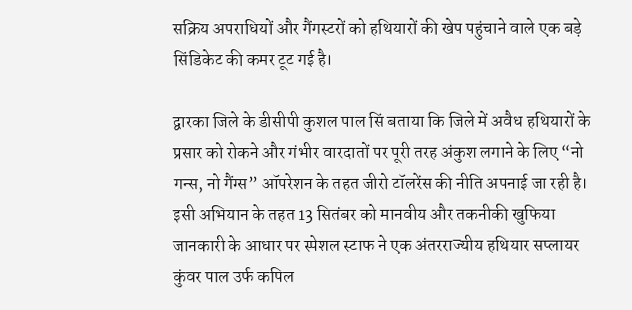सक्रिय अपराधियों और गैंगस्टरों को हथियारों की खेप पहुंचाने वाले एक बड़े सिंडिकेट की कमर टूट गई है।

द्वारका जिले के डीसीपी कुशल पाल सिं बताया कि जिले में अवैध हथियारों के प्रसार को रोकने और गंभीर वारदातों पर पूरी तरह अंकुश लगाने के लिए “नो गन्स, नो गैंग्स” ऑपरेशन के तहत जीरो टॉलरेंस की नीति अपनाई जा रही है। इसी अभियान के तहत 13 सितंबर को मानवीय और तकनीकी खुफिया जानकारी के आधार पर स्पेशल स्टाफ ने एक अंतरराज्यीय हथियार सप्लायर कुंवर पाल उर्फ कपिल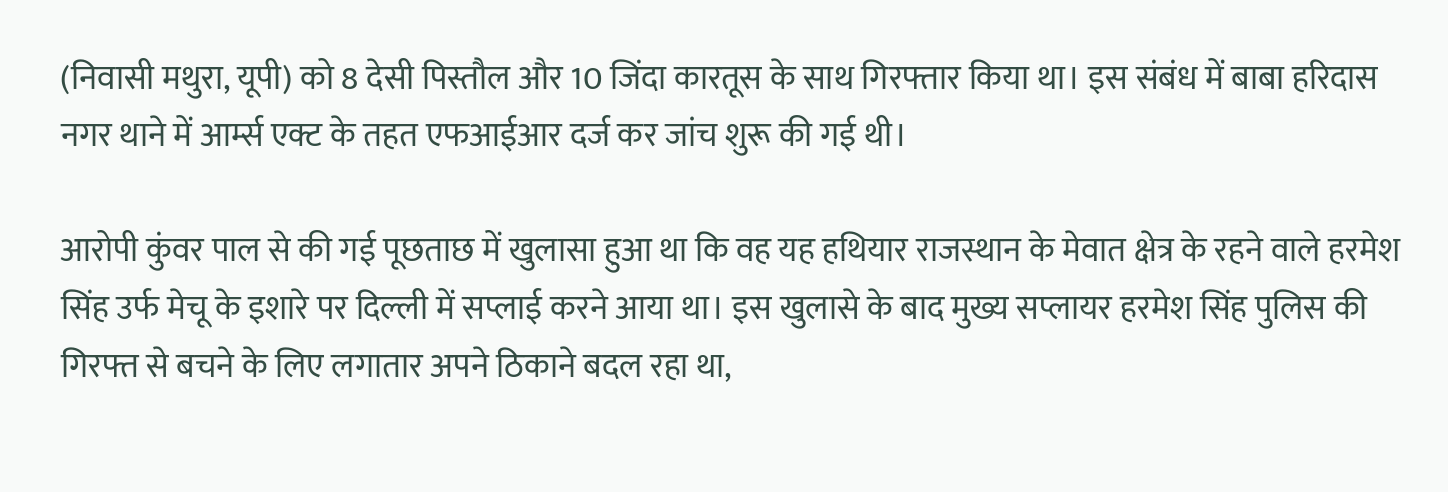(निवासी मथुरा, यूपी) को 8 देसी पिस्तौल और 10 जिंदा कारतूस के साथ गिरफ्तार किया था। इस संबंध में बाबा हरिदास नगर थाने में आर्म्स एक्ट के तहत एफआईआर दर्ज कर जांच शुरू की गई थी।

आरोपी कुंवर पाल से की गई पूछताछ में खुलासा हुआ था कि वह यह हथियार राजस्थान के मेवात क्षेत्र के रहने वाले हरमेश सिंह उर्फ मेचू के इशारे पर दिल्ली में सप्लाई करने आया था। इस खुलासे के बाद मुख्य सप्लायर हरमेश सिंह पुलिस की गिरफ्त से बचने के लिए लगातार अपने ठिकाने बदल रहा था,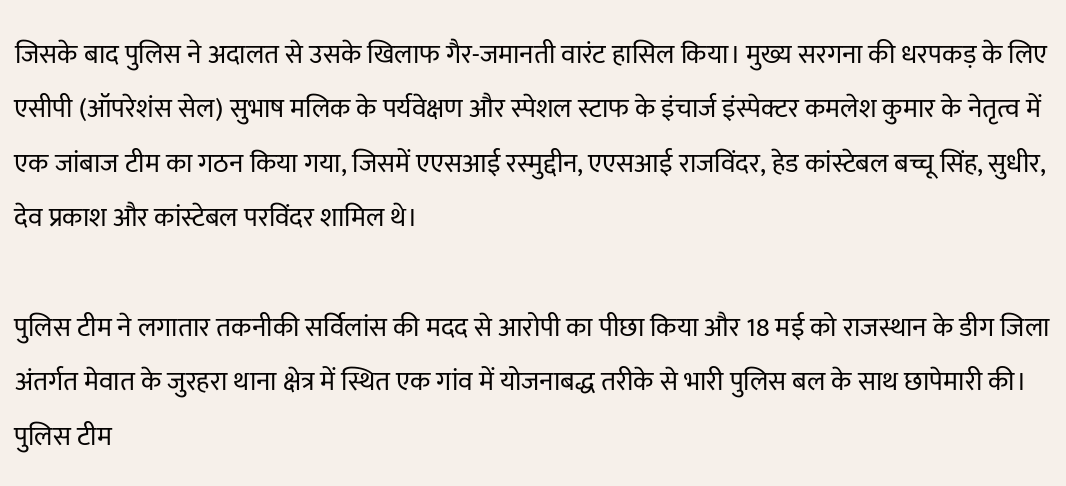जिसके बाद पुलिस ने अदालत से उसके खिलाफ गैर-जमानती वारंट हासिल किया। मुख्य सरगना की धरपकड़ के लिए एसीपी (ऑपरेशंस सेल) सुभाष मलिक के पर्यवेक्षण और स्पेशल स्टाफ के इंचार्ज इंस्पेक्टर कमलेश कुमार के नेतृत्व में एक जांबाज टीम का गठन किया गया, जिसमें एएसआई रस्मुद्दीन, एएसआई राजविंदर, हेड कांस्टेबल बच्चू सिंह, सुधीर, देव प्रकाश और कांस्टेबल परविंदर शामिल थे।

पुलिस टीम ने लगातार तकनीकी सर्विलांस की मदद से आरोपी का पीछा किया और 18 मई को राजस्थान के डीग जिला अंतर्गत मेवात के जुरहरा थाना क्षेत्र में स्थित एक गांव में योजनाबद्ध तरीके से भारी पुलिस बल के साथ छापेमारी की। पुलिस टीम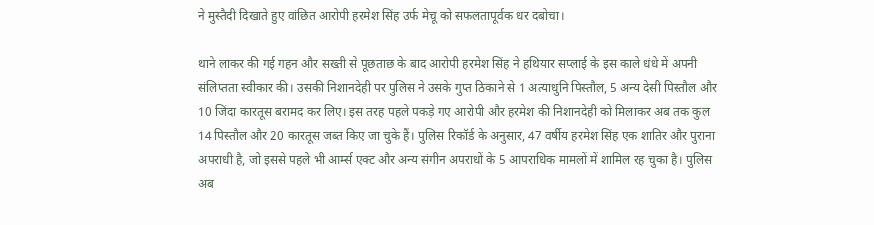ने मुस्तैदी दिखाते हुए वांछित आरोपी हरमेश सिंह उर्फ मेचू को सफलतापूर्वक धर दबोचा।

थाने लाकर की गई गहन और सख्ती से पूछताछ के बाद आरोपी हरमेश सिंह ने हथियार सप्लाई के इस काले धंधे में अपनी संलिप्तता स्वीकार की। उसकी निशानदेही पर पुलिस ने उसके गुप्त ठिकाने से 1 अत्याधुनि पिस्तौल, 5 अन्य देसी पिस्तौल और 10 जिंदा कारतूस बरामद कर लिए। इस तरह पहले पकड़े गए आरोपी और हरमेश की निशानदेही को मिलाकर अब तक कुल 14 पिस्तौल और 20 कारतूस जब्त किए जा चुके हैं। पुलिस रिकॉर्ड के अनुसार, 47 वर्षीय हरमेश सिंह एक शातिर और पुराना अपराधी है, जो इससे पहले भी आर्म्स एक्ट और अन्य संगीन अपराधों के 5 आपराधिक मामलों में शामिल रह चुका है। पुलिस अब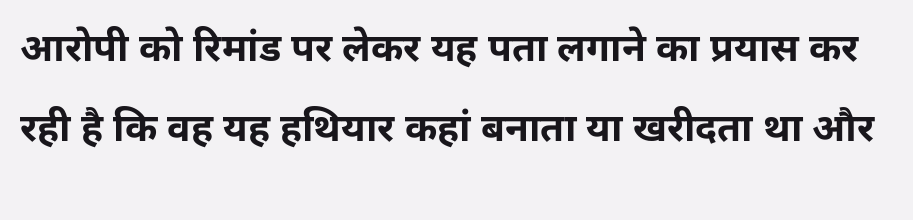आरोपी को रिमांड पर लेकर यह पता लगाने का प्रयास कर रही है कि वह यह हथियार कहां बनाता या खरीदता था और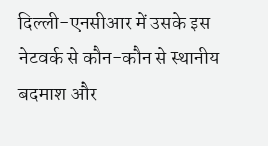दिल्ली-एनसीआर में उसके इस नेटवर्क से कौन-कौन से स्थानीय बदमाश और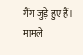गैंग जुड़े हुए हैं। मामले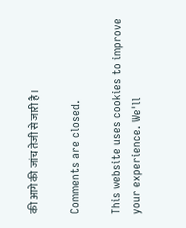की आगे की जांच तेजी से जारी है।

Comments are closed.

This website uses cookies to improve your experience. We'll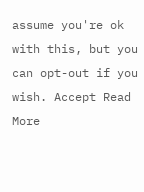assume you're ok with this, but you can opt-out if you wish. Accept Read More